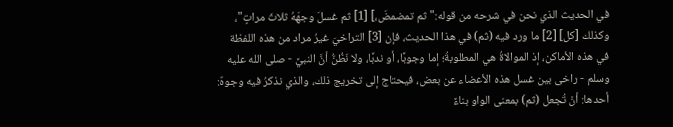في الحديث الذي نحن في شرحه من قوله:"ثم تمضمضَ،] [1] ثم غسلَ وجهَهُ ثلاثَ مراتٍ"، وكذلك [كل] [2] ما ورد فيه (ثم) في هذا الحديث، فإن [3] التراخيَ غيرُ مراد من هذه اللفظة في هذه الأماكن، إذ الموالاةُ هي المطلوبةُ؛ إما وجوبًا، أو ندبًا، ولا نَظُنُّ أنَّ النبيَّ - صلى الله عليه وسلم - راخى بين غسل هذه الأعضاء عن بعض، فيحتاج إلى تخريج ذلك، والذي نذكرُ فيه وجوهٌ:
أحدها: أنْ تُجعل (ثم) بمعنى الواو بناءً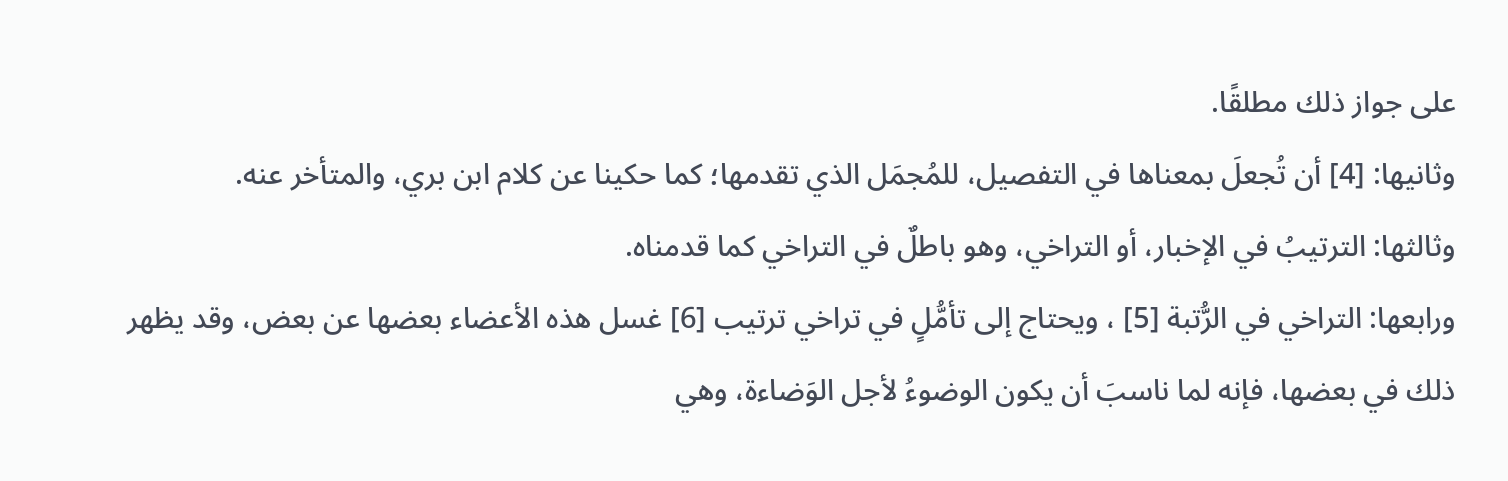على جواز ذلك مطلقًا.
وثانيها: [4] أن تُجعلَ بمعناها في التفصيل، للمُجمَل الذي تقدمها؛ كما حكينا عن كلام ابن بري، والمتأخر عنه.
وثالثها: الترتيبُ في الإخبار، أو التراخي، وهو باطلٌ في التراخي كما قدمناه.
ورابعها: التراخي في الرُّتبة [5] ، ويحتاج إلى تأمُّلٍ في تراخي ترتيب [6] غسل هذه الأعضاء بعضها عن بعض، وقد يظهر ذلك في بعضها، فإنه لما ناسبَ أن يكون الوضوءُ لأجل الوَضاءة، وهي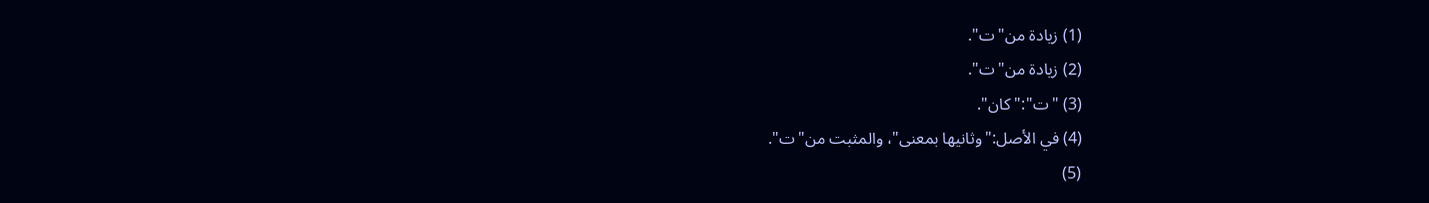(1) زيادة من"ت".
(2) زيادة من"ت".
(3) "ت":"كان".
(4) في الأصل:"وثانيها بمعنى"، والمثبت من"ت".
(5)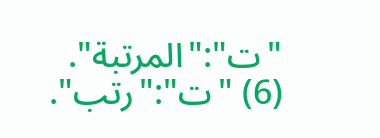"ت":"المرتبة".
(6) "ت":"رتب".